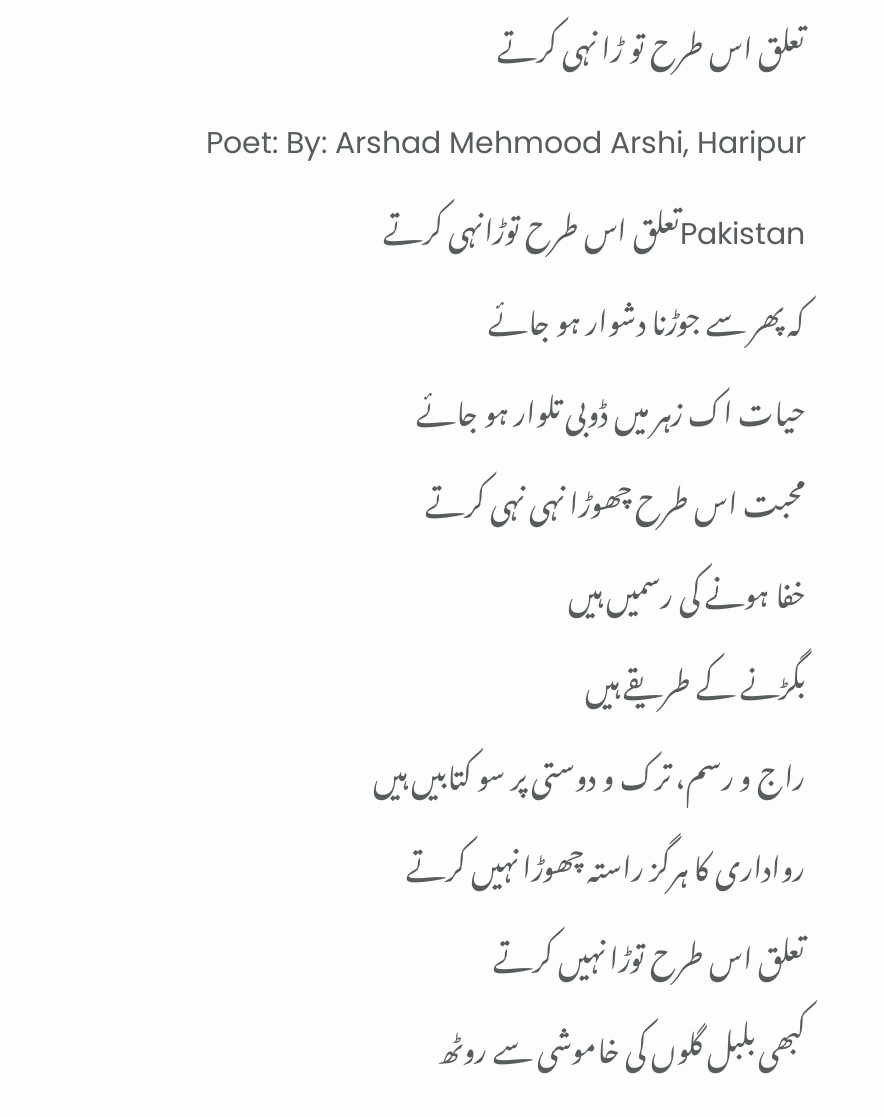تعلق اس طرح تو ڑا نہی کرتے
Poet: By: Arshad Mehmood Arshi, Haripur Pakistanتعلق اس طرح توڑانہی کرتے
کہ پھر سے جوڑنا دشوار ہو جائے
حیات اک زہر میں ڈوبی تلوار ہو جائے
محبت اس طرح چھوڑا نہی نہی کرتے
خفا ہونے کی رسمیں ہیں
بگڑنے کے طریقے ہیں
راج و رسم، ترک و دوستی پر سو کتابیں ہیں
رواداری کا ہرگز راستہ چھوڑا نہیں کرتے
تعلق اس طرح توڑا نہیں کرتے
کبھی بلبل گلوں کی خاموشی سے روٹھ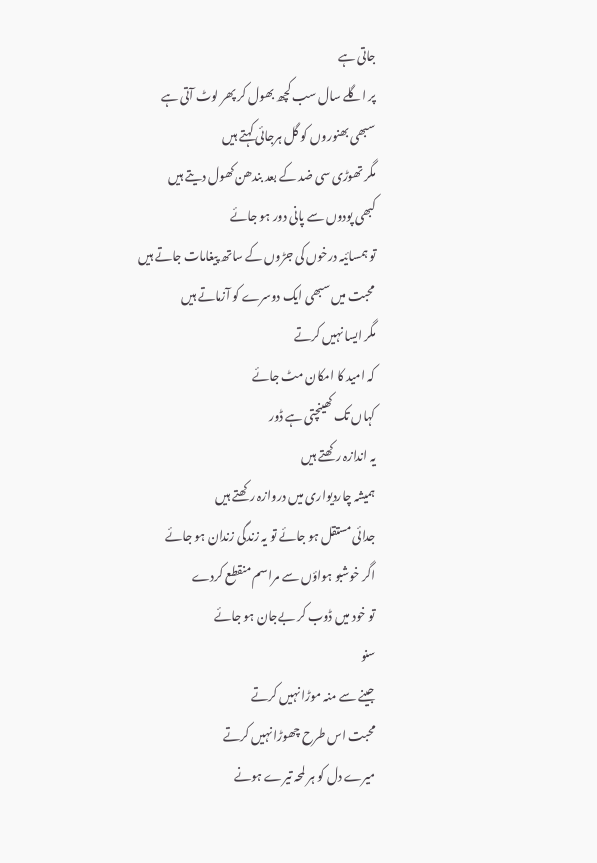جاتی ہے
پر اگلے سال سب کچھ بھول کر پھر لوٹ آتی ہے
سبھی بھنوروں کو گل ہرجائی کہتے ہیں
مگر تھوڑی سی ضد کے بعد بندھن کھول دیتے ہیں
کبھی پودوں سے پانی دور ہو جائے
تو ہمسائیہ درخوں کی جڑوں کے ساتھ پیغامات جاتے ہیں
محبت میں سبھی ایک دوسرے کو آزماتے ہیں
مگر ایسا نہیں کرتے
کہ امید کا امکان مٹ جائے
کہاں تک کھینچتی ہے ڈور
یہ اندازہ رکھتے ہیں
ہمیشہ چاردیواری میں دروازہ رکھتے ہیں
جدائی مستقل ہو جائے تو یہ زندگی زندان ہو جائے
اگر خوشبو ہواؤں سے مراسم منقطع کردے
تو خود میں ڈوب کر بےجان ہو جائے
سنو
جینے سے منہ موڑا نہیں کرتے
محبت اس طرح چھوڑا نہیں کرتے
میرے دل کو ہر لمحہ تیرے ہونے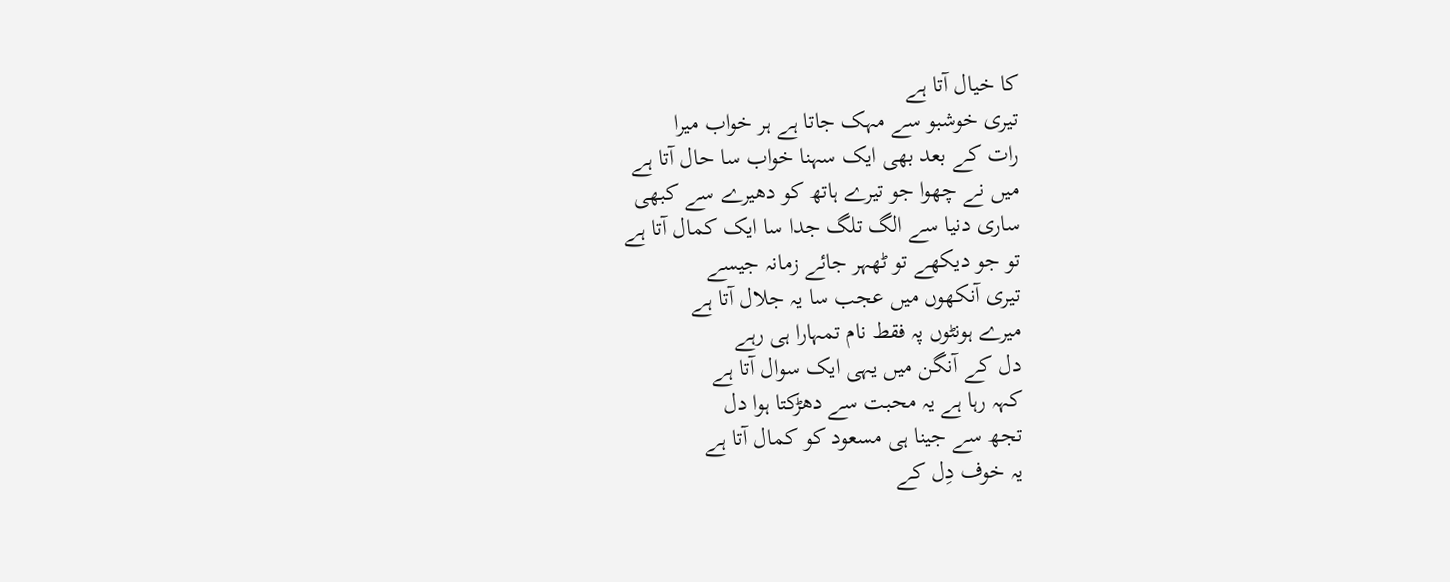کا خیال آتا ہے
تیری خوشبو سے مہک جاتا ہے ہر خواب میرا
رات کے بعد بھی ایک سہنا خواب سا حال آتا ہے
میں نے چھوا جو تیرے ہاتھ کو دھیرے سے کبھی
ساری دنیا سے الگ تلگ جدا سا ایک کمال آتا ہے
تو جو دیکھے تو ٹھہر جائے زمانہ جیسے
تیری آنکھوں میں عجب سا یہ جلال آتا ہے
میرے ہونٹوں پہ فقط نام تمہارا ہی رہے
دل کے آنگن میں یہی ایک سوال آتا ہے
کہہ رہا ہے یہ محبت سے دھڑکتا ہوا دل
تجھ سے جینا ہی مسعود کو کمال آتا ہے
یہ خوف دِل کے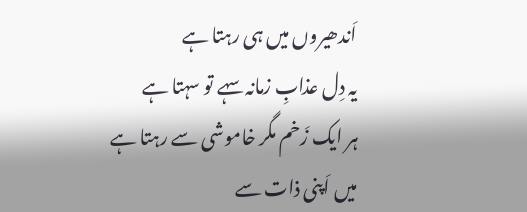اَندھیروں میں ہی رہتا ہے
یہ دِل عذابِ زمانہ سہے تو سہتا ہے
ہر ایک زَخم مگر خاموشی سے رہتا ہے
میں اَپنی ذات سے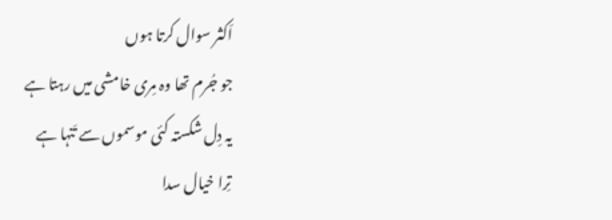اَکثر سوال کرتا ہوں
جو جُرم تھا وہ مِری خامشی میں رہتا ہے
یہ دِل شکستہ کئی موسموں سے تَنہا ہے
تِرا خیال سدا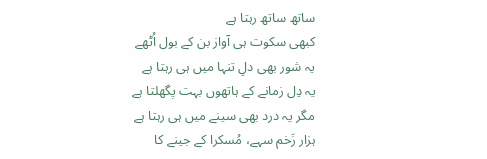ساتھ ساتھ رہتا ہے
کبھی سکوت ہی آواز بن کے بول اُٹھے
یہ شور بھی دلِ تنہا میں ہی رہتا ہے
یہ دِل زمانے کے ہاتھوں بہت پگھلتا ہے
مگر یہ درد بھی سینے میں ہی رہتا ہے
ہزار زَخم سہے، مُسکرا کے جینے کا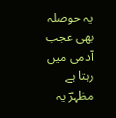یہ حوصلہ بھی عجب آدمی میں رہتا ہے
مظہرؔ یہ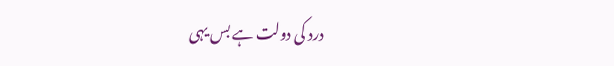درد کی دولت ہے بس یہی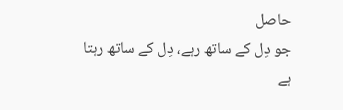حاصل
جو دِل کے ساتھ رہے، دِل کے ساتھ رہتا ہے